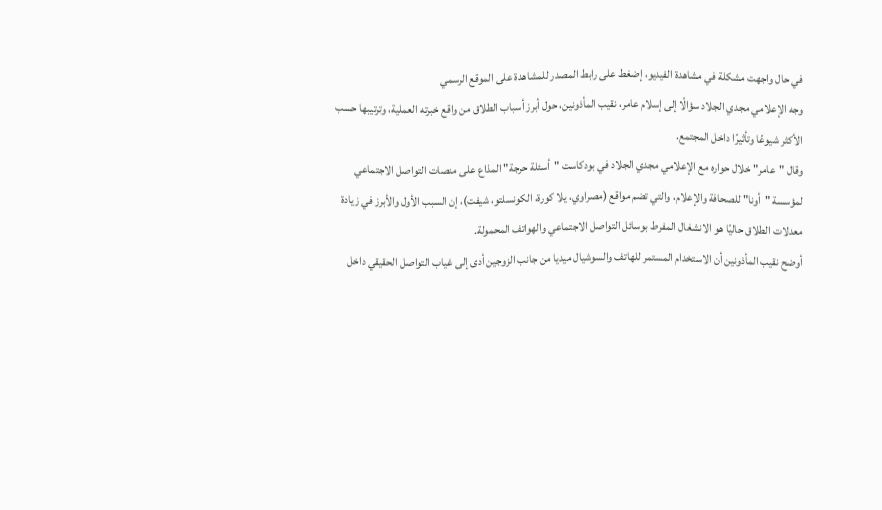في حال واجهت مشكلة في مشاهدة الفيديو، إضغط على رابط المصدر للمشاهدة على الموقع الرسمي
وجه الإعلامي مجدي الجلاد سؤالًا إلى إسلام عامر، نقيب المأذونين، حول أبرز أسباب الطلاق من واقع خبرته العملية، وترتيبها حسب الأكثر شيوعًا وتأثيرًا داخل المجتمع.
وقال "عامر" خلال حواره مع الإعلامي مجدي الجلاد في بودكاست "أسئلة حرجة" المذاع على منصات التواصل الاجتماعي لمؤسسة "أونا" للصحافة والإعلام، والتي تضم مواقع (مصراوي، يلا كورة، الكونسلتو، شيفت)، إن السبب الأول والأبرز في زيادة معدلات الطلاق حاليًا هو الانشغال المفرط بوسائل التواصل الاجتماعي والهواتف المحمولة.
أوضح نقيب المأذونين أن الاستخدام المستمر للهاتف والسوشيال ميديا من جانب الزوجين أدى إلى غياب التواصل الحقيقي داخل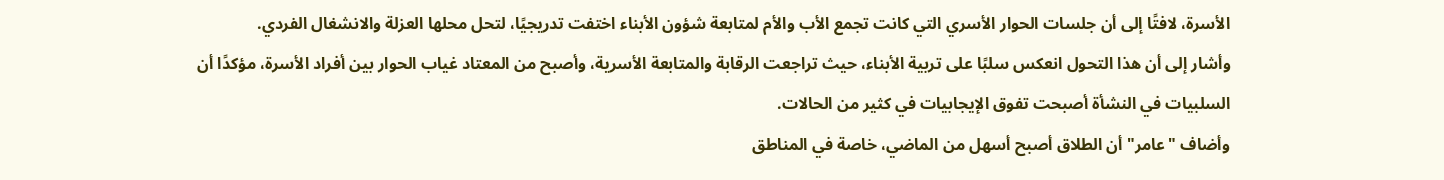الأسرة، لافتًا إلى أن جلسات الحوار الأسري التي كانت تجمع الأب والأم لمتابعة شؤون الأبناء اختفت تدريجيًا، لتحل محلها العزلة والانشغال الفردي.
وأشار إلى أن هذا التحول انعكس سلبًا على تربية الأبناء، حيث تراجعت الرقابة والمتابعة الأسرية، وأصبح من المعتاد غياب الحوار بين أفراد الأسرة، مؤكدًا أن السلبيات في النشأة أصبحت تفوق الإيجابيات في كثير من الحالات.
وأضاف "عامر" أن الطلاق أصبح أسهل من الماضي، خاصة في المناطق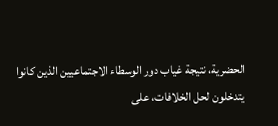الحضرية، نتيجة غياب دور الوسطاء الاجتماعيين الذين كانوا يتدخلون لحل الخلافات، على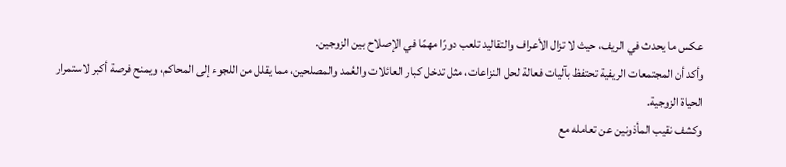عكس ما يحدث في الريف، حيث لا تزال الأعراف والتقاليد تلعب دورًا مهمًا في الإصلاح بين الزوجين.
وأكد أن المجتمعات الريفية تحتفظ بآليات فعالة لحل النزاعات، مثل تدخل كبار العائلات والعُمد والمصلحين، مما يقلل من اللجوء إلى المحاكم، ويمنح فرصة أكبر لاستمرار الحياة الزوجية.
وكشف نقيب المأذونين عن تعامله مع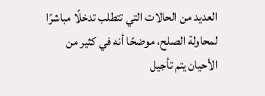العديد من الحالات التي تتطلب تدخلًا مباشرًا لمحاولة الصلح، موضحًا أنه في كثير من الأحيان يتم تأجيل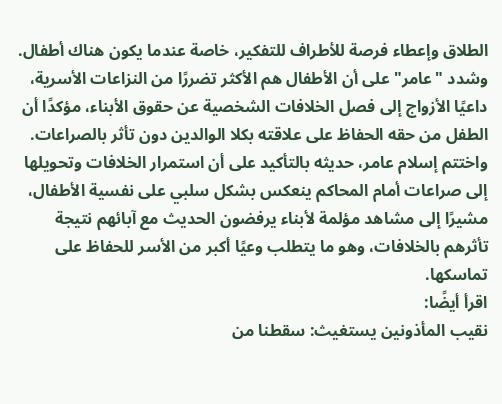الطلاق وإعطاء فرصة للأطراف للتفكير، خاصة عندما يكون هناك أطفال.
وشدد "عامر" على أن الأطفال هم الأكثر تضررًا من النزاعات الأسرية، داعيًا الأزواج إلى فصل الخلافات الشخصية عن حقوق الأبناء، مؤكدًا أن الطفل من حقه الحفاظ على علاقته بكلا الوالدين دون تأثر بالصراعات.
واختتم إسلام عامر، حديثه بالتأكيد على أن استمرار الخلافات وتحويلها إلى صراعات أمام المحاكم ينعكس بشكل سلبي على نفسية الأطفال، مشيرًا إلى مشاهد مؤلمة لأبناء يرفضون الحديث مع آبائهم نتيجة تأثرهم بالخلافات، وهو ما يتطلب وعيًا أكبر من الأسر للحفاظ على تماسكها.
اقرأ أيضًا:
نقيب المأذونين يستغيث: سقطنا من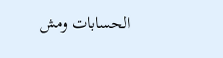الحسابات ومش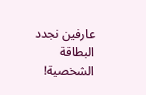عارفين نجدد البطاقة الشخصية!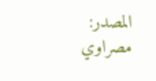المصدر:
مصراوي